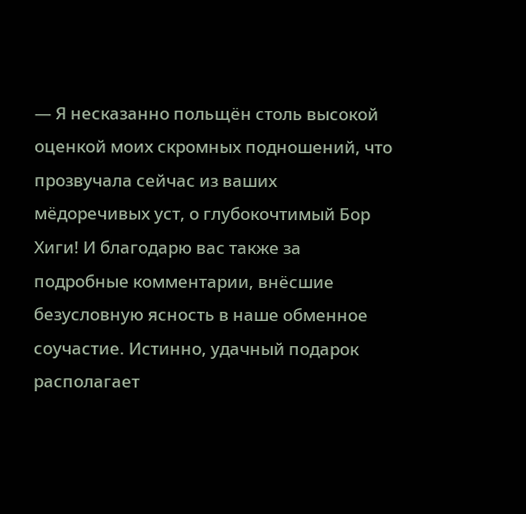— Я несказанно польщён столь высокой оценкой моих скромных подношений, что прозвучала сейчас из ваших мёдоречивых уст, о глубокочтимый Бор Хиги! И благодарю вас также за подробные комментарии, внёсшие безусловную ясность в наше обменное соучастие. Истинно, удачный подарок располагает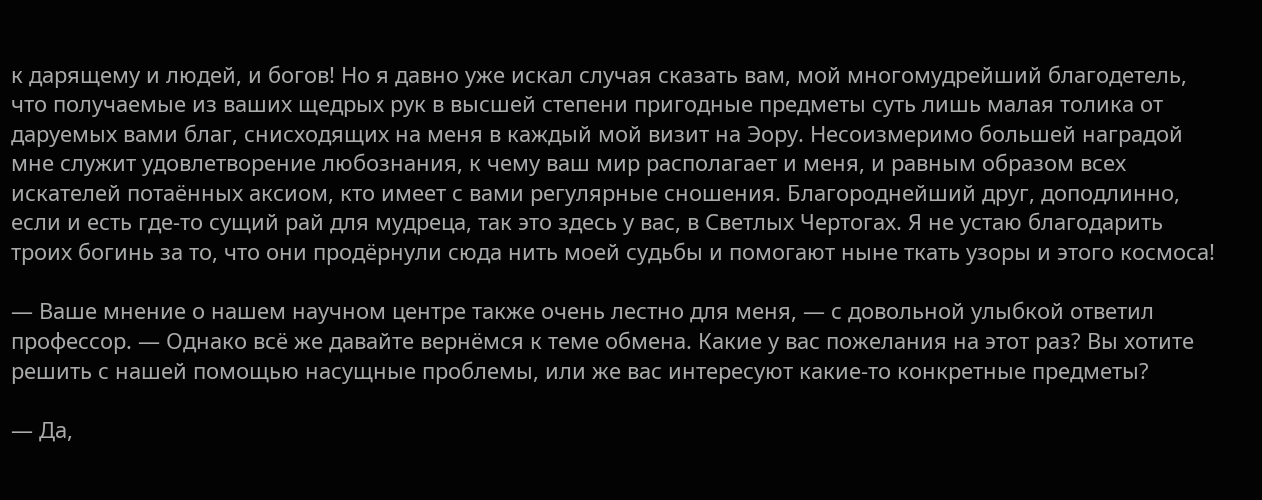к дарящему и людей, и богов! Но я давно уже искал случая сказать вам, мой многомудрейший благодетель, что получаемые из ваших щедрых рук в высшей степени пригодные предметы суть лишь малая толика от даруемых вами благ, снисходящих на меня в каждый мой визит на Эору. Несоизмеримо большей наградой мне служит удовлетворение любознания, к чему ваш мир располагает и меня, и равным образом всех искателей потаённых аксиом, кто имеет с вами регулярные сношения. Благороднейший друг, доподлинно, если и есть где-то сущий рай для мудреца, так это здесь у вас, в Светлых Чертогах. Я не устаю благодарить троих богинь за то, что они продёрнули сюда нить моей судьбы и помогают ныне ткать узоры и этого космоса!

— Ваше мнение о нашем научном центре также очень лестно для меня, — с довольной улыбкой ответил профессор. — Однако всё же давайте вернёмся к теме обмена. Какие у вас пожелания на этот раз? Вы хотите решить с нашей помощью насущные проблемы, или же вас интересуют какие-то конкретные предметы?

— Да,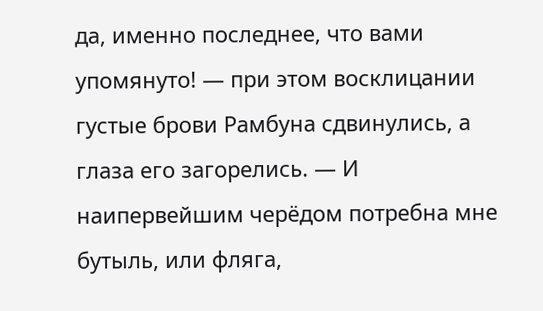да, именно последнее, что вами упомянуто! — при этом восклицании густые брови Рамбуна сдвинулись, а глаза его загорелись. — И наипервейшим черёдом потребна мне бутыль, или фляга,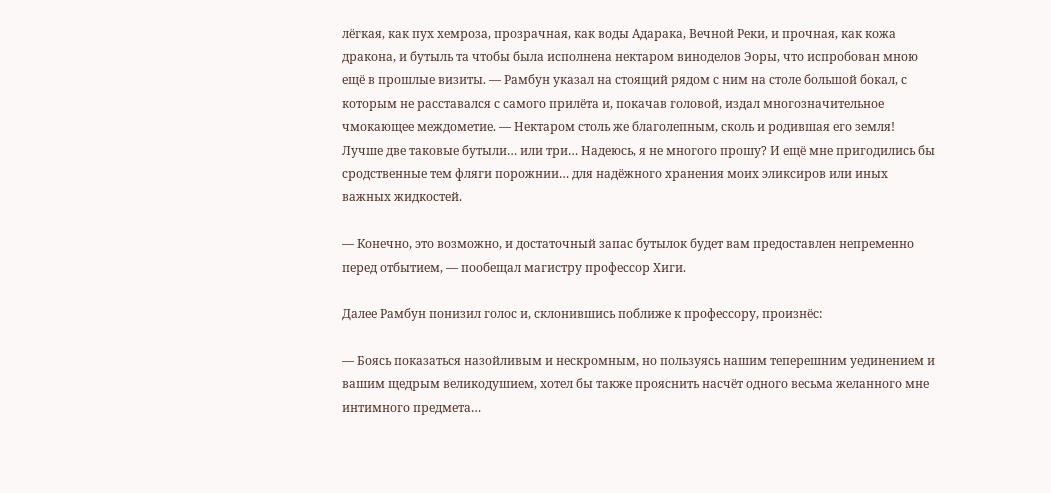лёгкая, как пух хемроза, прозрачная, как воды Адарака, Вечной Реки, и прочная, как кожа дракона, и бутыль та чтобы была исполнена нектаром виноделов Эоры, что испробован мною ещё в прошлые визиты. — Рамбун указал на стоящий рядом с ним на столе большой бокал, с которым не расставался с самого прилёта и, покачав головой, издал многозначительное чмокающее междометие. — Нектаром столь же благолепным, сколь и родившая его земля! Лучше две таковые бутыли… или три… Надеюсь, я не многого прошу? И ещё мне пригодились бы сродственные тем фляги порожнии… для надёжного хранения моих эликсиров или иных важных жидкостей.

— Конечно, это возможно, и достаточный запас бутылок будет вам предоставлен непременно перед отбытием, — пообещал магистру профессор Хиги.

Далее Рамбун понизил голос и, склонившись поближе к профессору, произнёс:

— Боясь показаться назойливым и нескромным, но пользуясь нашим теперешним уединением и вашим щедрым великодушием, хотел бы также прояснить насчёт одного весьма желанного мне интимного предмета…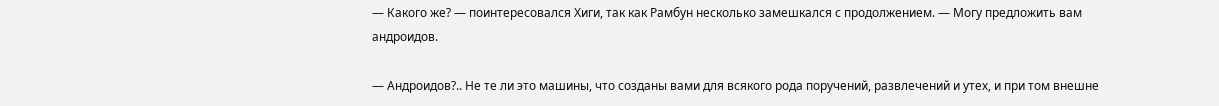— Какого же? — поинтересовался Хиги, так как Рамбун несколько замешкался с продолжением. — Могу предложить вам андроидов.

— Андроидов?.. Не те ли это машины, что созданы вами для всякого рода поручений, развлечений и утех, и при том внешне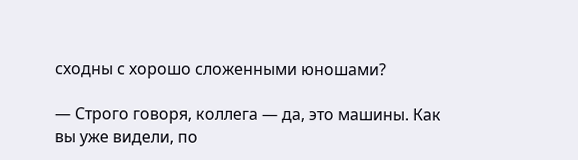сходны с хорошо сложенными юношами?

— Строго говоря, коллега — да, это машины. Как вы уже видели, по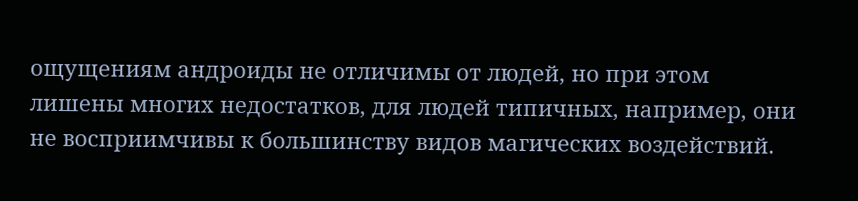ощущениям андроиды не отличимы от людей, но при этом лишены многих недостатков, для людей типичных, например, они не восприимчивы к большинству видов магических воздействий.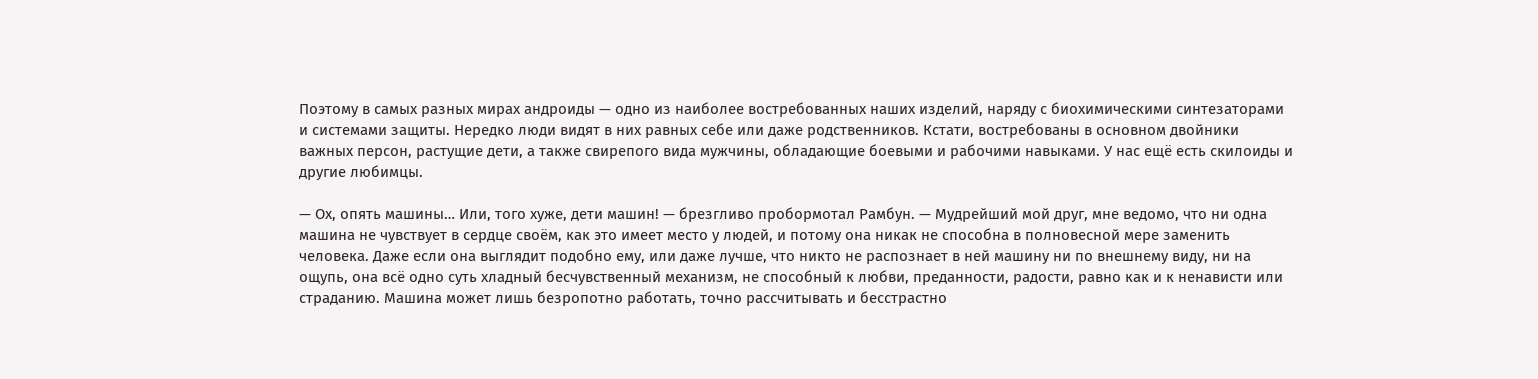Поэтому в самых разных мирах андроиды — одно из наиболее востребованных наших изделий, наряду с биохимическими синтезаторами и системами защиты. Нередко люди видят в них равных себе или даже родственников. Кстати, востребованы в основном двойники важных персон, растущие дети, а также свирепого вида мужчины, обладающие боевыми и рабочими навыками. У нас ещё есть скилоиды и другие любимцы.

— Ох, опять машины… Или, того хуже, дети машин! — брезгливо пробормотал Рамбун. — Мудрейший мой друг, мне ведомо, что ни одна машина не чувствует в сердце своём, как это имеет место у людей, и потому она никак не способна в полновесной мере заменить человека. Даже если она выглядит подобно ему, или даже лучше, что никто не распознает в ней машину ни по внешнему виду, ни на ощупь, она всё одно суть хладный бесчувственный механизм, не способный к любви, преданности, радости, равно как и к ненависти или страданию. Машина может лишь безропотно работать, точно рассчитывать и бесстрастно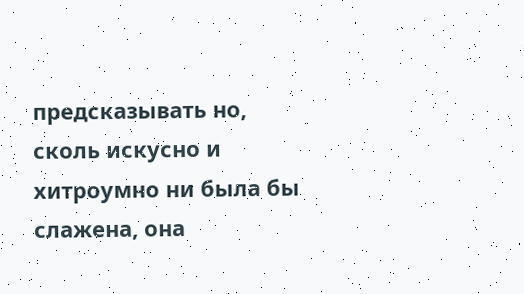предсказывать но, сколь искусно и хитроумно ни была бы слажена, она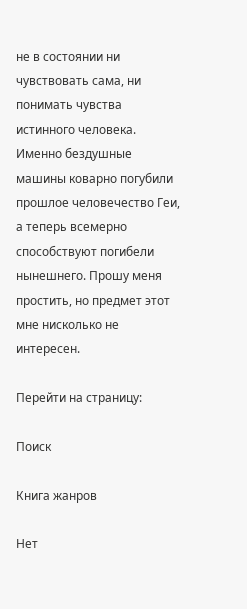не в состоянии ни чувствовать сама, ни понимать чувства истинного человека. Именно бездушные машины коварно погубили прошлое человечество Геи, а теперь всемерно способствуют погибели нынешнего. Прошу меня простить, но предмет этот мне нисколько не интересен.

Перейти на страницу:

Поиск

Книга жанров

Нет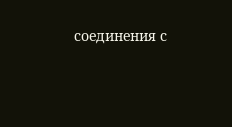соединения с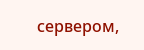сервером,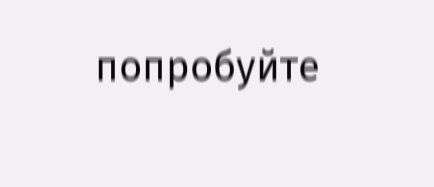попробуйте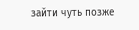зайти чуть позже